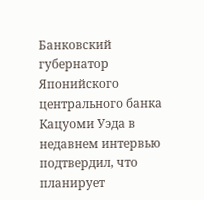Банковский губернатор Японийского центрального банка Кацуоми Уэда в недавнем интервью подтвердил, что планирует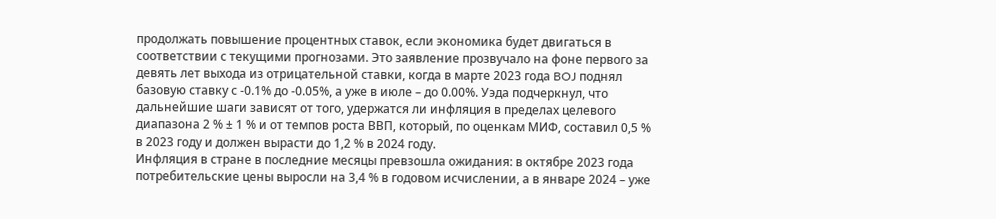продолжать повышение процентных ставок, если экономика будет двигаться в соответствии с текущими прогнозами. Это заявление прозвучало на фоне первого за девять лет выхода из отрицательной ставки, когда в марте 2023 года BOJ поднял базовую ставку с -0.1% до -0.05%, а уже в июле – до 0.00%. Уэда подчеркнул, что дальнейшие шаги зависят от того, удержатся ли инфляция в пределах целевого диапазона 2 % ± 1 % и от темпов роста ВВП, который, по оценкам МИФ, составил 0,5 % в 2023 году и должен вырасти до 1,2 % в 2024 году.
Инфляция в стране в последние месяцы превзошла ожидания: в октябре 2023 года потребительские цены выросли на 3,4 % в годовом исчислении, а в январе 2024 – уже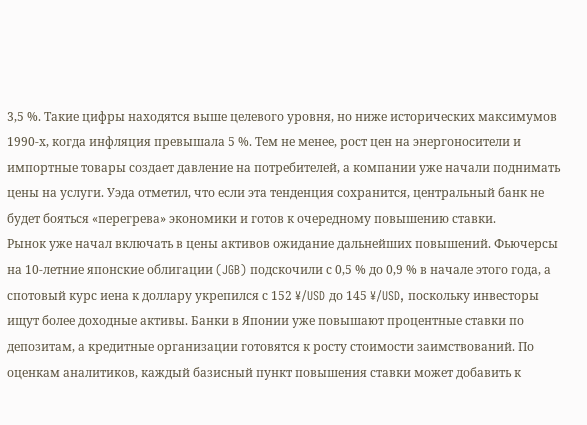3,5 %. Такие цифры находятся выше целевого уровня, но ниже исторических максимумов 1990‑х, когда инфляция превышала 5 %. Тем не менее, рост цен на энергоносители и импортные товары создает давление на потребителей, а компании уже начали поднимать цены на услуги. Уэда отметил, что если эта тенденция сохранится, центральный банк не будет бояться «перегрева» экономики и готов к очередному повышению ставки.
Рынок уже начал включать в цены активов ожидание дальнейших повышений. Фьючерсы на 10‑летние японские облигации (JGB) подскочили с 0,5 % до 0,9 % в начале этого года, а спотовый курс иена к доллару укрепился с 152 ¥/USD до 145 ¥/USD, поскольку инвесторы ищут более доходные активы. Банки в Японии уже повышают процентные ставки по депозитам, а кредитные организации готовятся к росту стоимости заимствований. По оценкам аналитиков, каждый базисный пункт повышения ставки может добавить к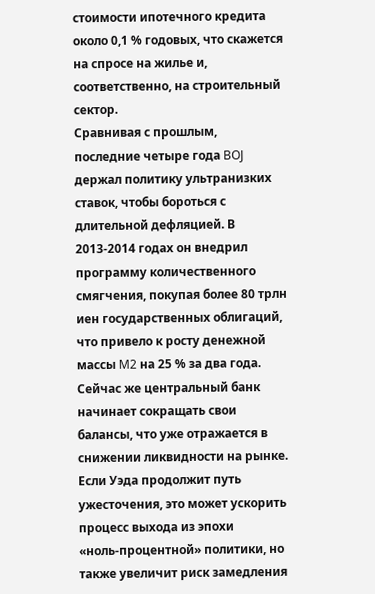стоимости ипотечного кредита около 0,1 % годовых, что скажется на спросе на жилье и, соответственно, на строительный сектор.
Сравнивая с прошлым, последние четыре года BOJ держал политику ультранизких ставок, чтобы бороться с длительной дефляцией. В 2013‑2014 годах он внедрил программу количественного смягчения, покупая более 80 трлн иен государственных облигаций, что привело к росту денежной массы M2 на 25 % за два года. Сейчас же центральный банк начинает сокращать свои балансы, что уже отражается в снижении ликвидности на рынке. Если Уэда продолжит путь ужесточения, это может ускорить процесс выхода из эпохи «ноль‑процентной» политики, но также увеличит риск замедления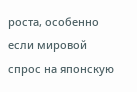роста, особенно если мировой спрос на японскую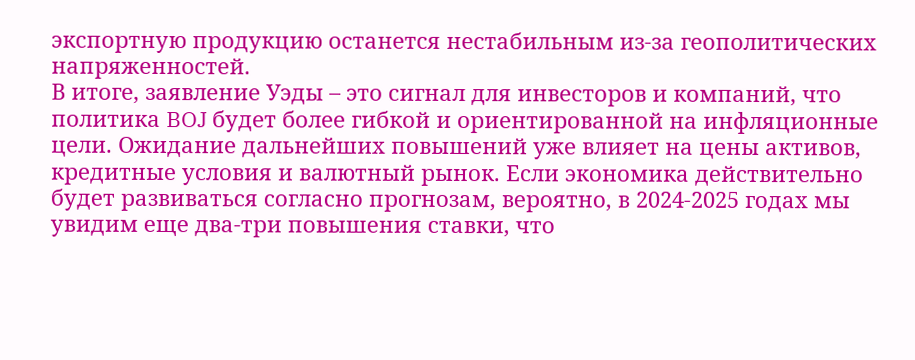экспортную продукцию останется нестабильным из‑за геополитических напряженностей.
В итоге, заявление Уэды – это сигнал для инвесторов и компаний, что политика BOJ будет более гибкой и ориентированной на инфляционные цели. Ожидание дальнейших повышений уже влияет на цены активов, кредитные условия и валютный рынок. Если экономика действительно будет развиваться согласно прогнозам, вероятно, в 2024‑2025 годах мы увидим еще два‑три повышения ставки, что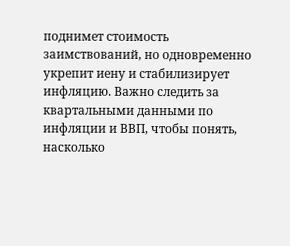поднимет стоимость заимствований, но одновременно укрепит иену и стабилизирует инфляцию. Важно следить за квартальными данными по инфляции и ВВП, чтобы понять, насколько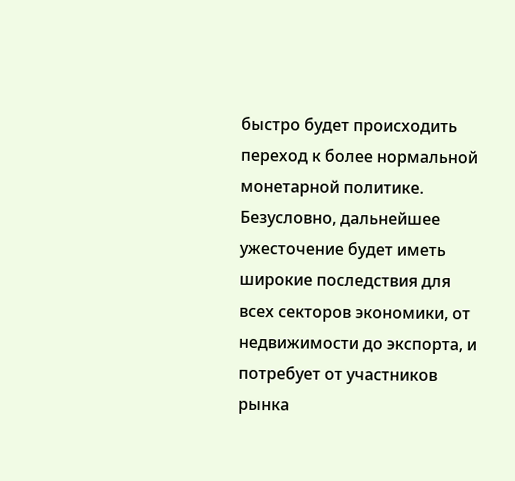быстро будет происходить переход к более нормальной монетарной политике. Безусловно, дальнейшее ужесточение будет иметь широкие последствия для всех секторов экономики, от недвижимости до экспорта, и потребует от участников рынка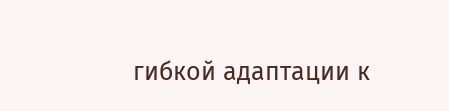гибкой адаптации к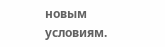новым условиям.